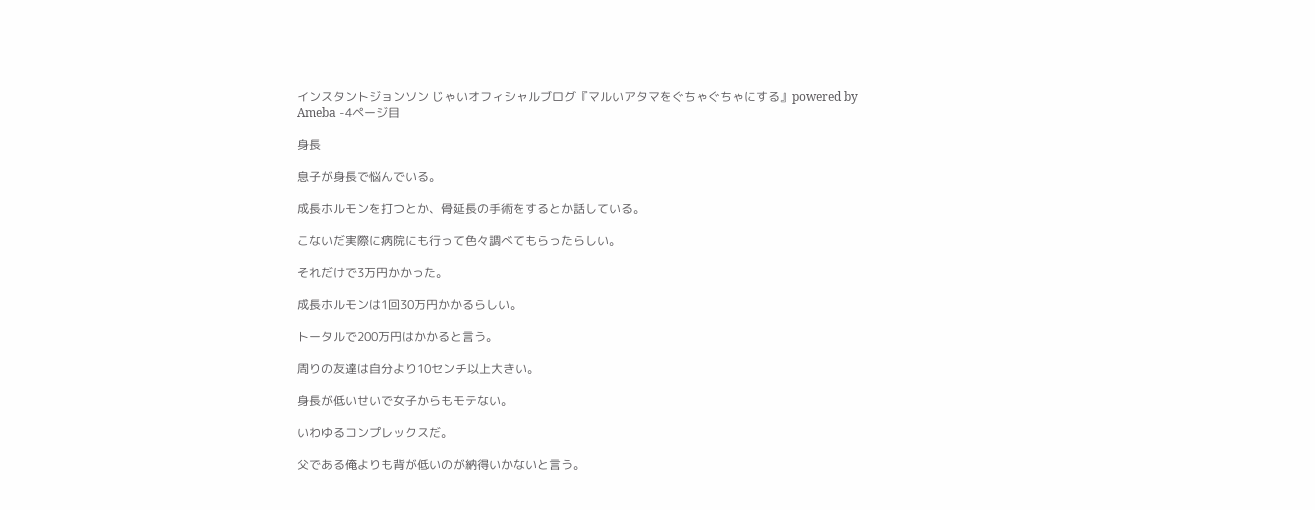インスタントジョンソン じゃいオフィシャルブログ『マルいアタマをぐちゃぐちゃにする』powered by Ameba -4ページ目

身長

息子が身長で悩んでいる。

成長ホルモンを打つとか、骨延長の手術をするとか話している。

こないだ実際に病院にも行って色々調べてもらったらしい。

それだけで3万円かかった。

成長ホルモンは1回30万円かかるらしい。

トータルで200万円はかかると言う。

周りの友達は自分より10センチ以上大きい。

身長が低いせいで女子からもモテない。

いわゆるコンプレックスだ。

父である俺よりも背が低いのが納得いかないと言う。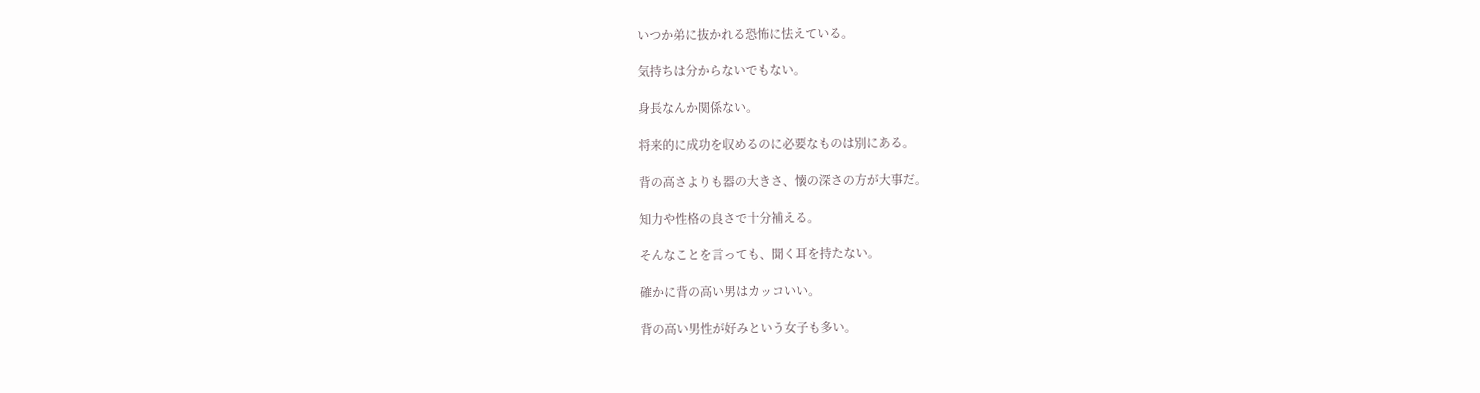いつか弟に抜かれる恐怖に怯えている。

気持ちは分からないでもない。

身長なんか関係ない。

将来的に成功を収めるのに必要なものは別にある。

背の高さよりも器の大きさ、懐の深さの方が大事だ。

知力や性格の良さで十分補える。

そんなことを言っても、聞く耳を持たない。

確かに背の高い男はカッコいい。

背の高い男性が好みという女子も多い。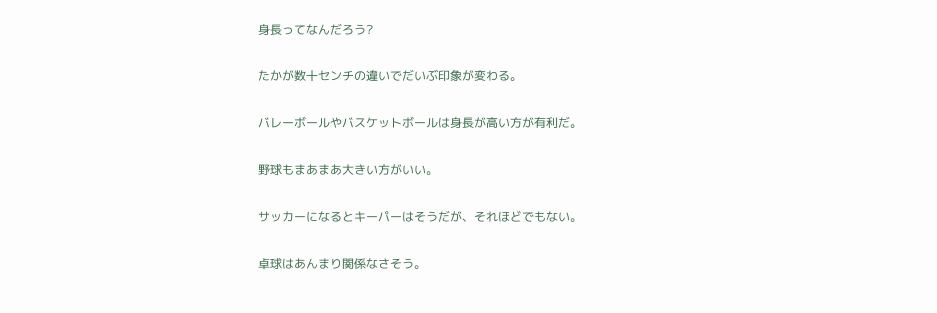身長ってなんだろう?

たかが数十センチの違いでだいぶ印象が変わる。

バレーボールやバスケットボールは身長が高い方が有利だ。

野球もまあまあ大きい方がいい。

サッカーになるとキーパーはそうだが、それほどでもない。

卓球はあんまり関係なさそう。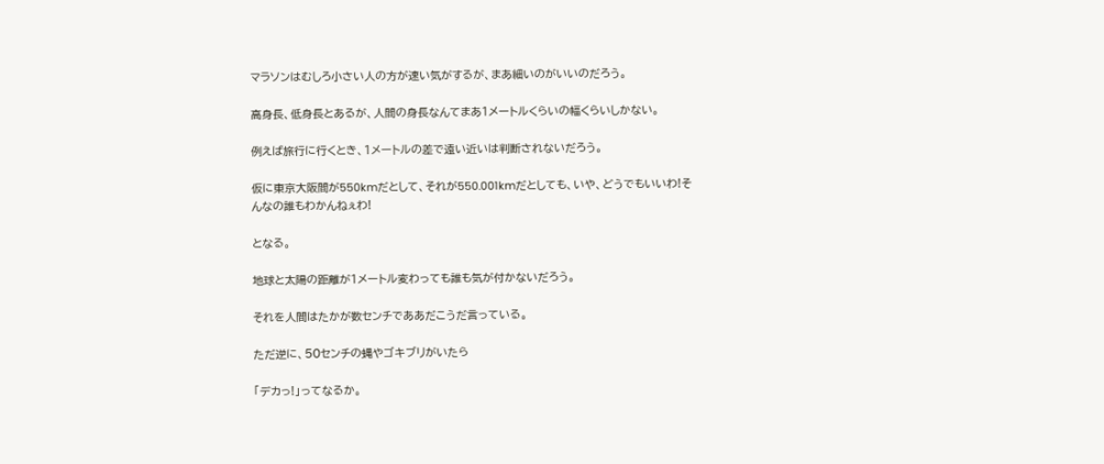マラソンはむしろ小さい人の方が速い気がするが、まあ細いのがいいのだろう。

高身長、低身長とあるが、人間の身長なんてまあ1メートルくらいの幅くらいしかない。

例えば旅行に行くとき、1メートルの差で遠い近いは判断されないだろう。

仮に東京大阪間が550kmだとして、それが550.001kmだとしても、いや、どうでもいいわ!そんなの誰もわかんねぇわ!

となる。

地球と太陽の距離が1メートル変わっても誰も気が付かないだろう。

それを人間はたかが数センチでああだこうだ言っている。

ただ逆に、50センチの蝿やゴキブリがいたら

「デカっ!」ってなるか。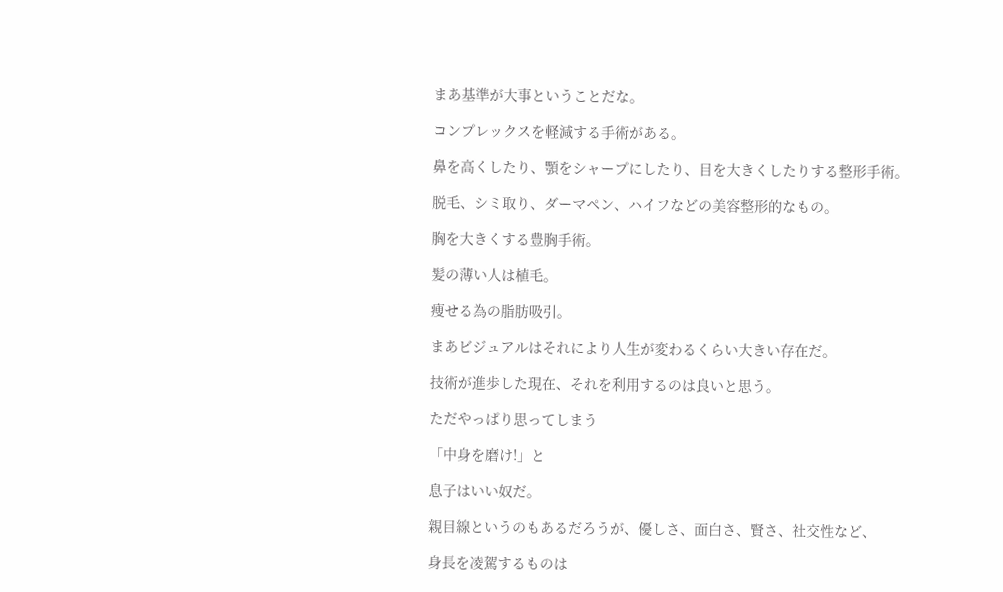まあ基準が大事ということだな。

コンプレックスを軽減する手術がある。

鼻を高くしたり、顎をシャープにしたり、目を大きくしたりする整形手術。

脱毛、シミ取り、ダーマペン、ハイフなどの美容整形的なもの。

胸を大きくする豊胸手術。

髪の薄い人は植毛。

痩せる為の脂肪吸引。

まあビジュアルはそれにより人生が変わるくらい大きい存在だ。

技術が進歩した現在、それを利用するのは良いと思う。

ただやっぱり思ってしまう

「中身を磨け!」と

息子はいい奴だ。

親目線というのもあるだろうが、優しさ、面白さ、賢さ、社交性など、

身長を凌駕するものは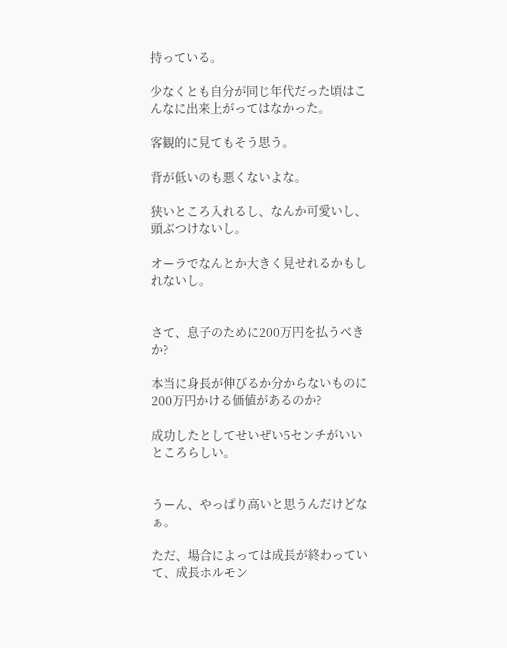持っている。

少なくとも自分が同じ年代だった頃はこんなに出来上がってはなかった。

客観的に見てもそう思う。

背が低いのも悪くないよな。

狭いところ入れるし、なんか可愛いし、頭ぶつけないし。

オーラでなんとか大きく見せれるかもしれないし。


さて、息子のために200万円を払うべきか?

本当に身長が伸びるか分からないものに200万円かける価値があるのか?

成功したとしてせいぜい5センチがいいところらしい。


うーん、やっぱり高いと思うんだけどなぁ。

ただ、場合によっては成長が終わっていて、成長ホルモン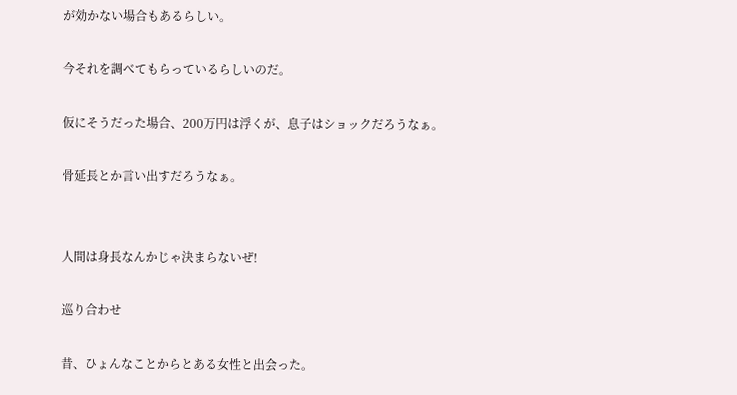が効かない場合もあるらしい。

今それを調べてもらっているらしいのだ。

仮にそうだった場合、200万円は浮くが、息子はショックだろうなぁ。

骨延長とか言い出すだろうなぁ。


人間は身長なんかじゃ決まらないぜ!

巡り合わせ

昔、ひょんなことからとある女性と出会った。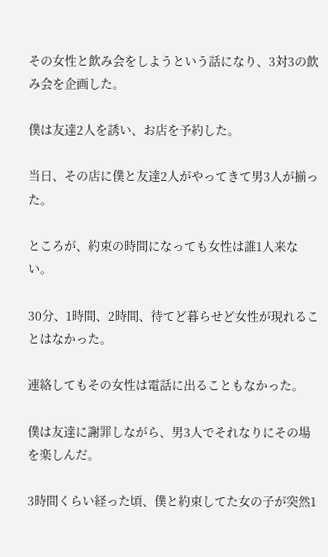その女性と飲み会をしようという話になり、3対3の飲み会を企画した。

僕は友達2人を誘い、お店を予約した。

当日、その店に僕と友達2人がやってきて男3人が揃った。

ところが、約束の時間になっても女性は誰1人来ない。

30分、1時間、2時間、待てど暮らせど女性が現れることはなかった。

連絡してもその女性は電話に出ることもなかった。

僕は友達に謝罪しながら、男3人でそれなりにその場を楽しんだ。

3時間くらい経った頃、僕と約束してた女の子が突然1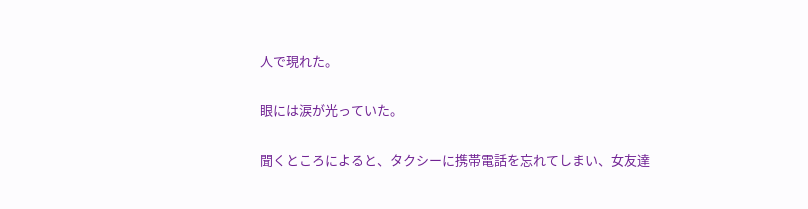人で現れた。

眼には涙が光っていた。

聞くところによると、タクシーに携帯電話を忘れてしまい、女友達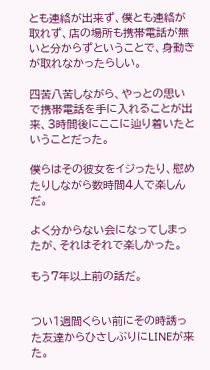とも連絡が出来ず、僕とも連絡が取れず、店の場所も携帯電話が無いと分からずということで、身動きが取れなかったらしい。

四苦八苦しながら、やっとの思いで携帯電話を手に入れることが出来、3時間後にここに辿り着いたということだった。

僕らはその彼女をイジったり、慰めたりしながら数時間4人で楽しんだ。

よく分からない会になってしまったが、それはそれで楽しかった。

もう7年以上前の話だ。


つい1週間くらい前にその時誘った友達からひさしぶりにLINEが来た。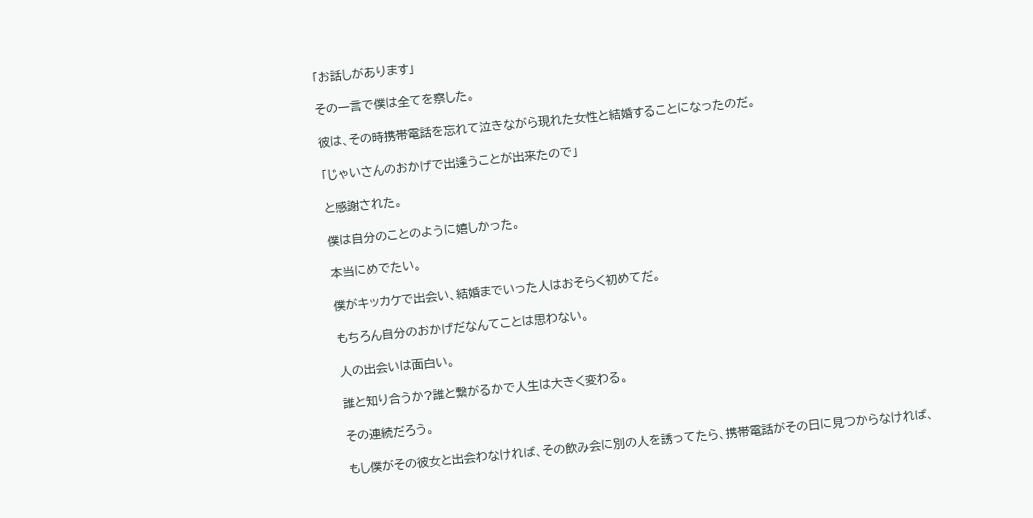「お話しがあります」

その一言で僕は全てを察した。

彼は、その時携帯電話を忘れて泣きながら現れた女性と結婚することになったのだ。

「じゃいさんのおかげで出逢うことが出来たので」

と感謝された。

僕は自分のことのように嬉しかった。

本当にめでたい。

僕がキッカケで出会い、結婚までいった人はおそらく初めてだ。

もちろん自分のおかげだなんてことは思わない。

人の出会いは面白い。

誰と知り合うか?誰と繋がるかで人生は大きく変わる。

その連続だろう。

もし僕がその彼女と出会わなければ、その飲み会に別の人を誘ってたら、携帯電話がその日に見つからなければ、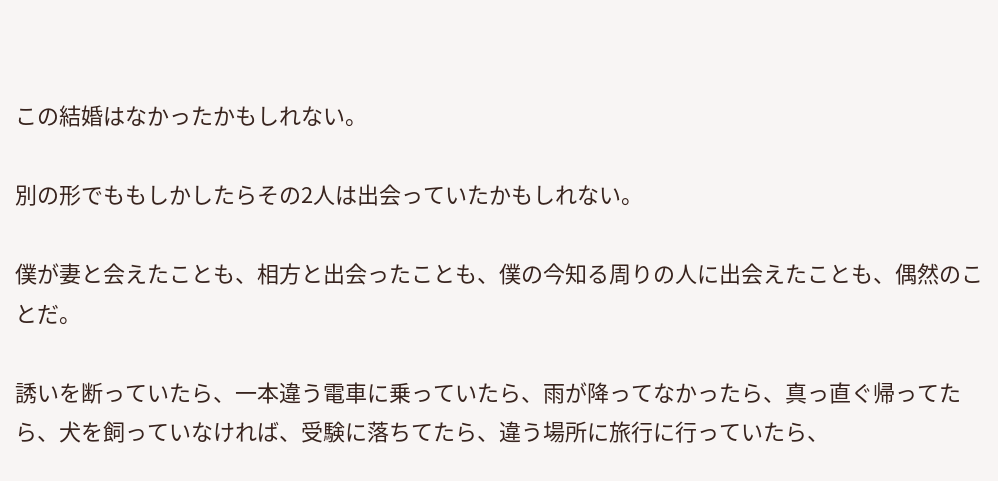この結婚はなかったかもしれない。

別の形でももしかしたらその2人は出会っていたかもしれない。

僕が妻と会えたことも、相方と出会ったことも、僕の今知る周りの人に出会えたことも、偶然のことだ。

誘いを断っていたら、一本違う電車に乗っていたら、雨が降ってなかったら、真っ直ぐ帰ってたら、犬を飼っていなければ、受験に落ちてたら、違う場所に旅行に行っていたら、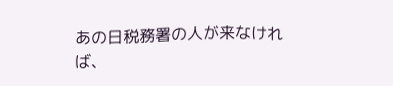あの日税務署の人が来なければ、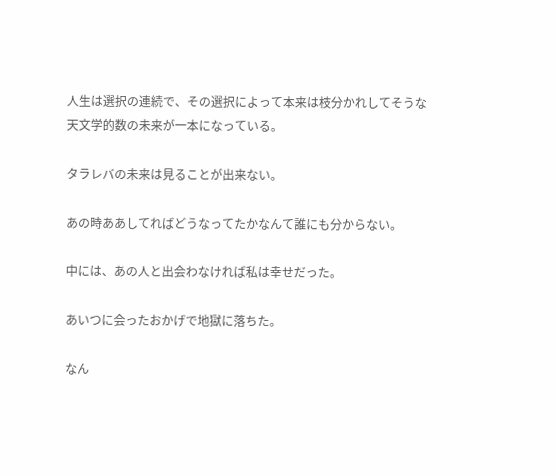人生は選択の連続で、その選択によって本来は枝分かれしてそうな天文学的数の未来が一本になっている。

タラレバの未来は見ることが出来ない。

あの時ああしてればどうなってたかなんて誰にも分からない。

中には、あの人と出会わなければ私は幸せだった。

あいつに会ったおかげで地獄に落ちた。

なん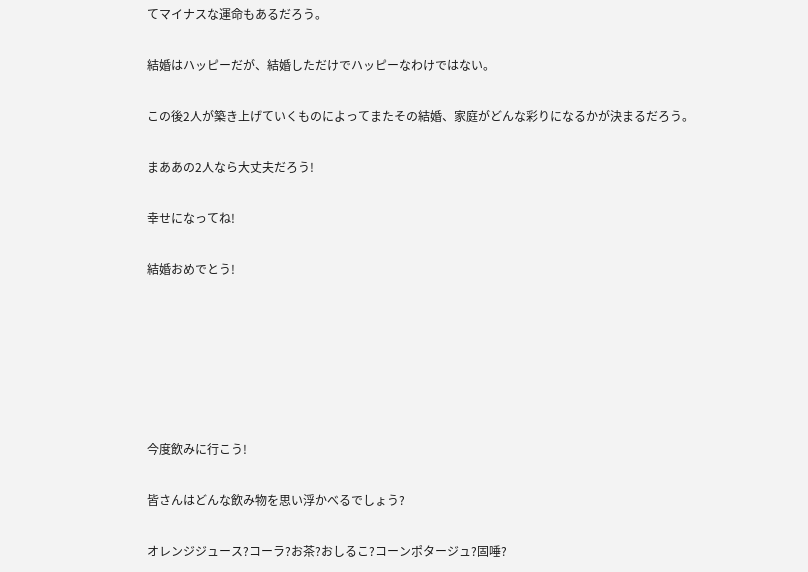てマイナスな運命もあるだろう。

結婚はハッピーだが、結婚しただけでハッピーなわけではない。

この後2人が築き上げていくものによってまたその結婚、家庭がどんな彩りになるかが決まるだろう。

まああの2人なら大丈夫だろう!

幸せになってね!

結婚おめでとう!






今度飲みに行こう!

皆さんはどんな飲み物を思い浮かべるでしょう?

オレンジジュース?コーラ?お茶?おしるこ?コーンポタージュ?固唾?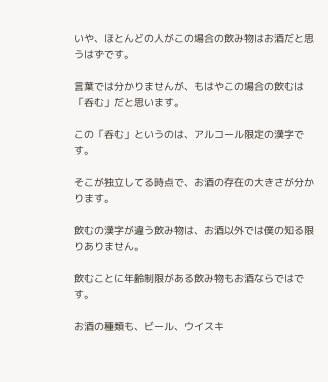いや、ほとんどの人がこの場合の飲み物はお酒だと思うはずです。

言葉では分かりませんが、もはやこの場合の飲むは「呑む」だと思います。

この「呑む」というのは、アルコール限定の漢字です。

そこが独立してる時点で、お酒の存在の大きさが分かります。

飲むの漢字が違う飲み物は、お酒以外では僕の知る限りありません。

飲むことに年齢制限がある飲み物もお酒ならではです。

お酒の種類も、ビール、ウイスキ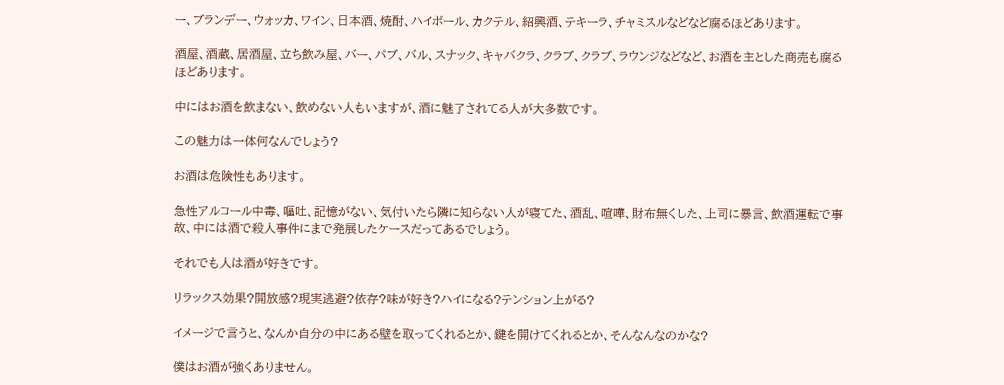ー、ブランデー、ウォッカ、ワイン、日本酒、焼酎、ハイボール、カクテル、紹興酒、テキーラ、チャミスルなどなど腐るほどあります。

酒屋、酒蔵、居酒屋、立ち飲み屋、バー、パブ、バル、スナック、キャバクラ、クラブ、クラブ、ラウンジなどなど、お酒を主とした商売も腐るほどあります。

中にはお酒を飲まない、飲めない人もいますが、酒に魅了されてる人が大多数です。

この魅力は一体何なんでしょう?

お酒は危険性もあります。

急性アルコール中毒、嘔吐、記憶がない、気付いたら隣に知らない人が寝てた、酒乱、喧嘩、財布無くした、上司に暴言、飲酒運転で事故、中には酒で殺人事件にまで発展したケースだってあるでしょう。

それでも人は酒が好きです。

リラックス効果?開放感?現実逃避?依存?味が好き?ハイになる?テンション上がる?

イメージで言うと、なんか自分の中にある壁を取ってくれるとか、鍵を開けてくれるとか、そんなんなのかな?

僕はお酒が強くありません。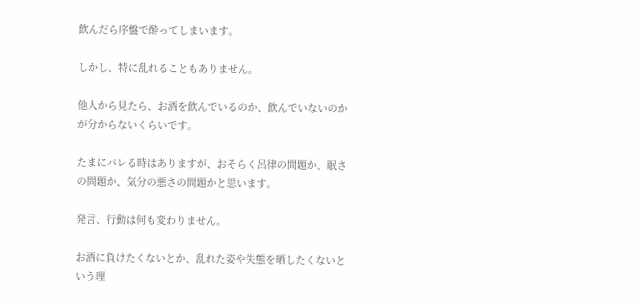飲んだら序盤で酔ってしまいます。

しかし、特に乱れることもありません。

他人から見たら、お酒を飲んでいるのか、飲んでいないのかが分からないくらいです。

たまにバレる時はありますが、おそらく呂律の問題か、眠さの問題か、気分の悪さの問題かと思います。

発言、行動は何も変わりません。

お酒に負けたくないとか、乱れた姿や失態を晒したくないという理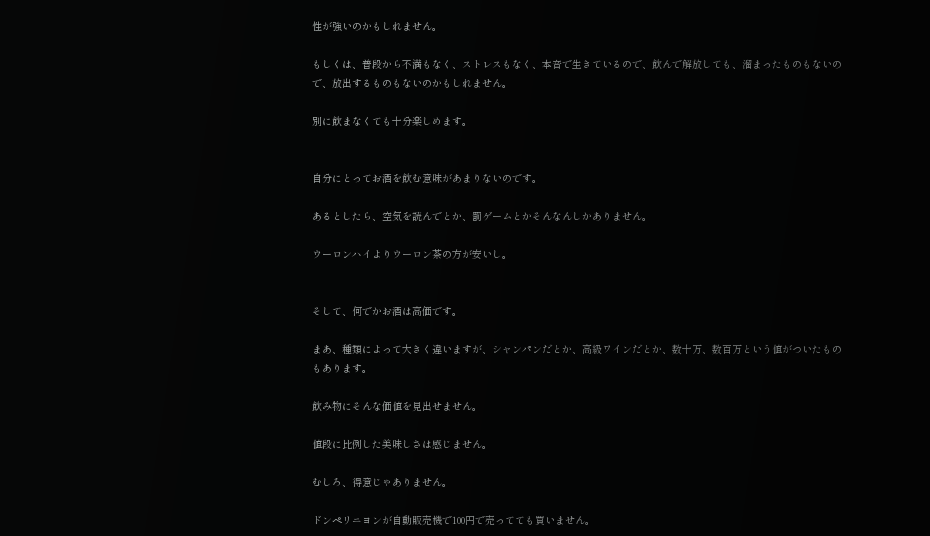性が強いのかもしれません。

もしくは、普段から不満もなく、ストレスもなく、本音で生きているので、飲んで解放しても、溜まったものもないので、放出するものもないのかもしれません。

別に飲まなくても十分楽しめます。


自分にとってお酒を飲む意味があまりないのです。

あるとしたら、空気を読んでとか、罰ゲームとかそんなんしかありません。

ウーロンハイよりウーロン茶の方が安いし。


そして、何でかお酒は高価です。

まあ、種類によって大きく違いますが、シャンパンだとか、高級ワインだとか、数十万、数百万という値がついたものもあります。

飲み物にそんな価値を見出せません。

値段に比例した美味しさは感じません。

むしろ、得意じゃありません。

ドンペリニヨンが自動販売機で100円で売ってても買いません。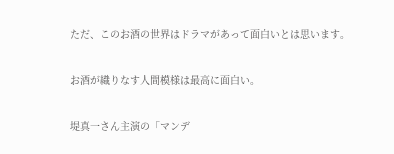ただ、このお酒の世界はドラマがあって面白いとは思います。

お酒が織りなす人間模様は最高に面白い。

堤真一さん主演の「マンデ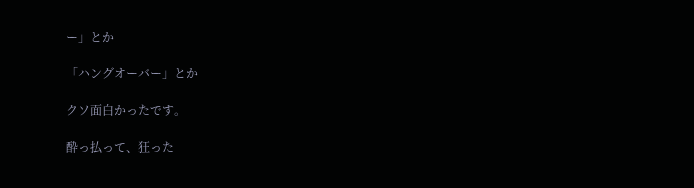ー」とか

「ハングオーバー」とか

クソ面白かったです。

酔っ払って、狂った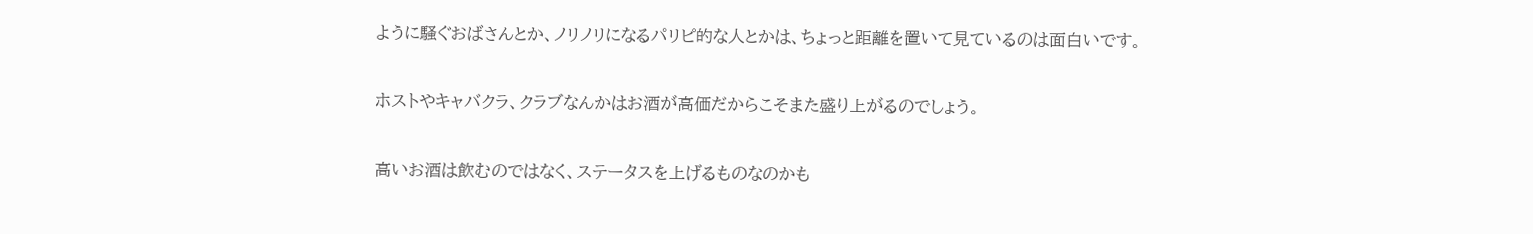ように騒ぐおばさんとか、ノリノリになるパリピ的な人とかは、ちょっと距離を置いて見ているのは面白いです。

ホストやキャバクラ、クラブなんかはお酒が高価だからこそまた盛り上がるのでしょう。

高いお酒は飲むのではなく、ステータスを上げるものなのかも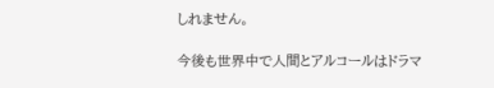しれません。

今後も世界中で人間とアルコールはドラマ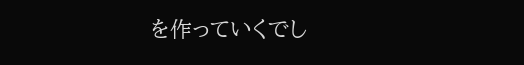を作っていくでし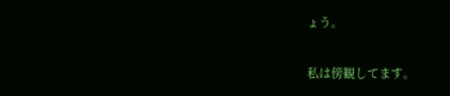ょう。

私は傍観してます。